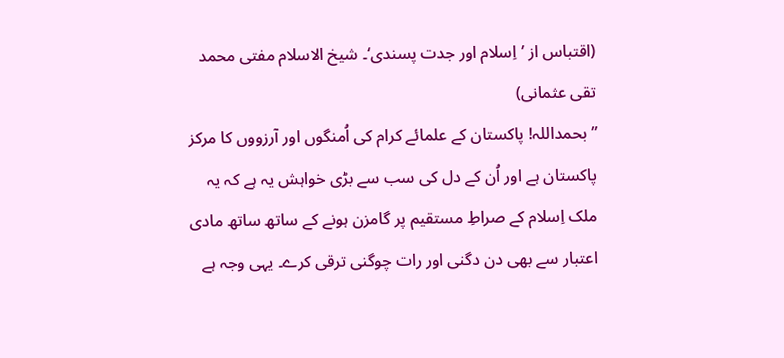(اقتباس از ’اِسلام اور جدت پسندی‘۔ شیخ الاسلام مفتی محمد تقی عثمانی)
”بحمداللہ! پاکستان کے علمائے کرام کی اُمنگوں اور آرزووں کا مرکز پاکستان ہے اور اُن کے دل کی سب سے بڑی خواہش یہ ہے کہ یہ ملک اِسلام کے صراطِ مستقیم پر گامزن ہونے کے ساتھ ساتھ مادی اعتبار سے بھی دن دگنی اور رات چوگنی ترقی کرے۔ یہی وجہ ہے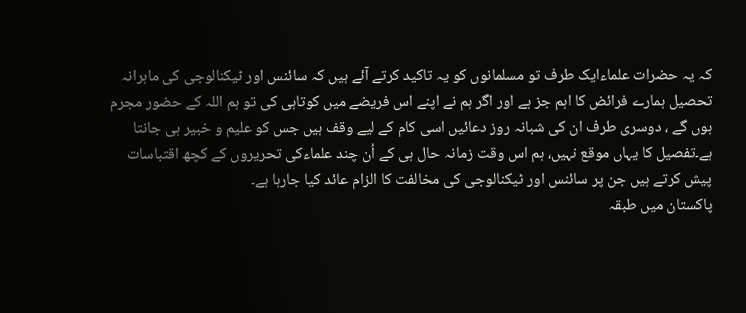کہ یہ حضرات علماءایک طرف تو مسلمانوں کو یہ تاکید کرتے آئے ہیں کہ سائنس اور ٹیکنالوجی کی ماہرانہ تحصیل ہمارے فرائض کا اہم جز ہے اور اگر ہم نے اپنے اس فریضے میں کوتاہی کی تو ہم اللہ کے حضور مجرم ہوں گے ، دوسری طرف ان کی شبانہ روز دعائیں اسی کام کے لیے وقف ہیں جس کو علیم و خبیر ہی جانتا ہے۔تفصیل کا یہاں موقع نہیں، ہم اس وقت زمانہ حال ہی کے اُن چند علماءکی تحریروں کے کچھ اقتباسات پیش کرتے ہیں جن پر سائنس اور ٹیکنالوجی کی مخالفت کا الزام عائد کیا جارہا ہے۔
پاکستان میں طبقہ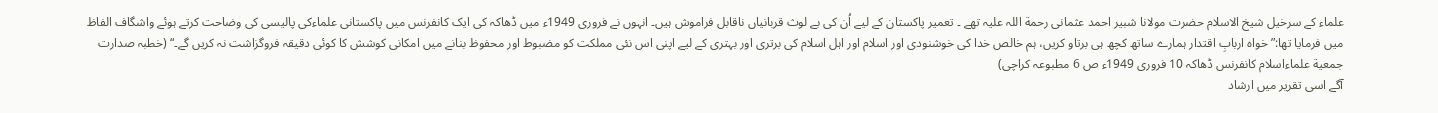علماء کے سرخیل شیخ الاسلام حضرت مولانا شبیر احمد عثمانی رحمة اللہ علیہ تھے ۔ تعمیر پاکستان کے لیے اُن کی بے لوث قربانیاں ناقابل فراموش ہیں۔ انہوں نے فروری 1949ء میں ڈھاکہ کی ایک کانفرنس میں پاکستانی علماءکی پالیسی کی وضاحت کرتے ہوئے واشگاف الفاظ میں فرمایا تھا:”خواہ اربابِ اقتدار ہمارے ساتھ کچھ ہی برتاو کریں، ہم خالص خدا کی خوشنودی اور اسلام اور اہل اسلام کی برتری اور بہتری کے لیے اپنی اس نئی مملکت کو مضبوط اور محفوظ بنانے میں امکانی کوشش کا کوئی دقیقہ فروگزاشت نہ کریں گے۔“ (خطبہ صدارت جمعیة علماءاسلام کانفرنس ڈھاکہ 10 فروری 1949ء ص 6 مطبوعہ کراچی)
آگے اسی تقریر میں ارشاد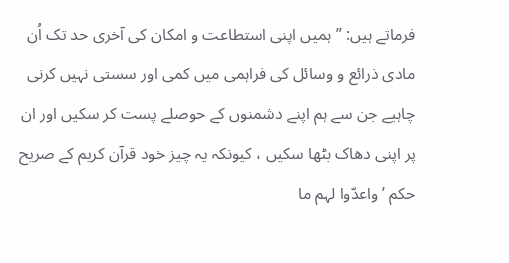فرماتے ہیں: ”ہمیں اپنی استطاعت و امکان کی آخری حد تک اُن مادی ذرائع و وسائل کی فراہمی میں کمی اور سستی نہیں کرنی چاہیے جن سے ہم اپنے دشمنوں کے حوصلے پست کر سکیں اور ان پر اپنی دھاک بٹھا سکیں ، کیونکہ یہ چیز خود قرآن کریم کے صریح حکم ’ واعدّوا لہم ما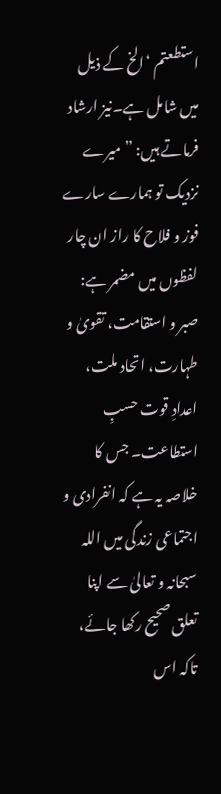استطعتم ‘الخ کے ذیل میں شامل ہے۔نیز ارشاد فرماتے ہیں: ”میرے نزدیک تو ہمارے سارے فوز و فلاح کا راز ان چار لفظوں میں مضمر ہے: صبر و استقامت، تقویٰ و طہارت، اتحاد ملت، اعدادِ قوت حسبِ استطاعت۔ جس کا خلاصہ یہ ہے کہ انفرادی و اجتماعی زندگی میں اللہ سبحانہ و تعالیٰ سے اپنا تعلق صحیح رکھا جائے، تاکہ اس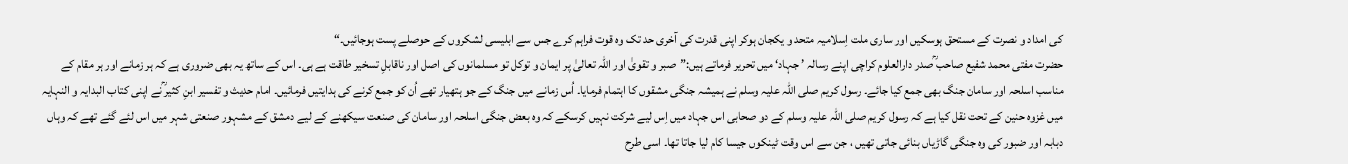کی امداد و نصرت کے مستحق ہوسکیں اور ساری ملت اِسلامیہ متحد و یکجان ہوکر اپنی قدرت کی آخری حد تک وہ قوت فراہم کرے جس سے ابلیسی لشکروں کے حوصلے پست ہوجائیں۔“
حضرت مفتی محمد شفیع صاحب ؒصدر دارالعلوم کراچی اپنے رسالہ ’ جہاد‘ میں تحریر فرماتے ہیں:”صبر و تقویٰ اور اللہ تعالیٰ پر ایمان و توکل تو مسلمانوں کی اصل اور ناقابلِ تسخیر طاقت ہے ہی۔ اس کے ساتھ یہ بھی ضروری ہے کہ ہر زمانے اور ہر مقام کے مناسب اسلحہ اور سامان جنگ بھی جمع کیا جائے۔ رسول کریم صلی اللہ علیہ وسلم نے ہمیشہ جنگی مشقوں کا اہتمام فرمایا۔ اُس زمانے میں جنگ کے جو ہتھیار تھے اُن کو جمع کرنے کی ہدایتیں فرمائیں۔ امام حدیث و تفسیر ابنِ کثیر ؒنے اپنی کتاب البدایہ و النہایہ میں غزوہ حنین کے تحت نقل کیا ہے کہ رسول کریم صلی اللہ علیہ وسلم کے دو صحابی اس جہاد میں اِس لیے شرکت نہیں کرسکے کہ وہ بعض جنگی اسلحہ اور سامان کی صنعت سیکھنے کے لیے دمشق کے مشہور صنعتی شہر میں اس لئے گئے تھے کہ وہاں دبابہ اور ضبور کی وہ جنگی گاڑیاں بنائی جاتی تھیں ، جن سے اس وقت ٹینکوں جیسا کام لیا جاتا تھا۔ اسی طرح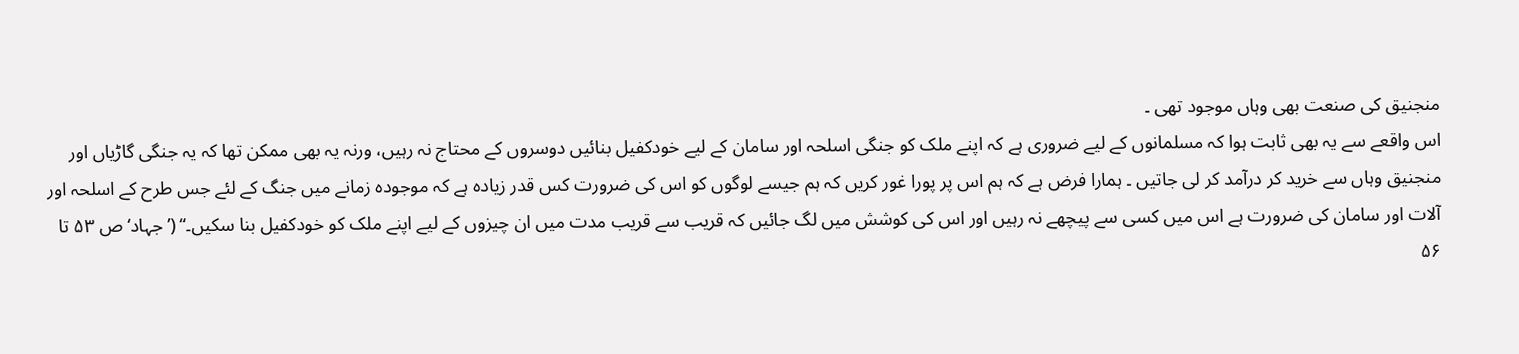منجنیق کی صنعت بھی وہاں موجود تھی ۔
اس واقعے سے یہ بھی ثابت ہوا کہ مسلمانوں کے لیے ضروری ہے کہ اپنے ملک کو جنگی اسلحہ اور سامان کے لیے خودکفیل بنائیں دوسروں کے محتاج نہ رہیں، ورنہ یہ بھی ممکن تھا کہ یہ جنگی گاڑیاں اور منجنیق وہاں سے خرید کر درآمد کر لی جاتیں ۔ ہمارا فرض ہے کہ ہم اس پر پورا غور کریں کہ ہم جیسے لوگوں کو اس کی ضرورت کس قدر زیادہ ہے کہ موجودہ زمانے میں جنگ کے لئے جس طرح کے اسلحہ اور آلات اور سامان کی ضرورت ہے اس میں کسی سے پیچھے نہ رہیں اور اس کی کوشش میں لگ جائیں کہ قریب سے قریب مدت میں ان چیزوں کے لیے اپنے ملک کو خودکفیل بنا سکیں۔“ (’ جہاد‘ ص ۵۳ تا ۵۶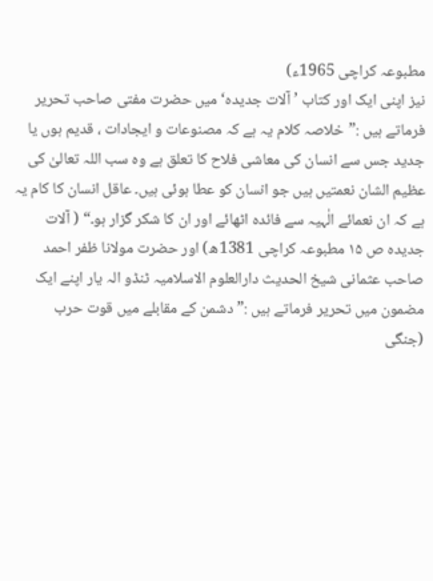مطبوعہ کراچی 1965ء)
نیز اپنی ایک اور کتاب ’ آلات جدیدہ‘ میں حضرت مفتی صاحب تحریر فرماتے ہیں :”خلاصہ کلام یہ ہے کہ مصنوعات و ایجادات ، قدیم ہوں یا جدید جس سے انسان کی معاشی فلاح کا تعلق ہے وہ سب اللہ تعالیٰ کی عظیم الشان نعمتیں ہیں جو انسان کو عطا ہوئی ہیں۔ عاقل انسان کا کام یہ ہے کہ ان نعمائے الٰہیہ سے فائدہ اٹھائے اور ان کا شکر گزار ہو۔“ ( آلات جدیدہ ص ۱۵ مطبوعہ کراچی 1381ھ) اور حضرت مولانا ظفر احمد صاحب عثمانی شیخ الحدیث دارالعلوم الاسلامیہ ٹنڈو الہ یار اپنے ایک مضمون میں تحریر فرماتے ہیں :”دشمن کے مقابلے میں قوت حرب (جنگی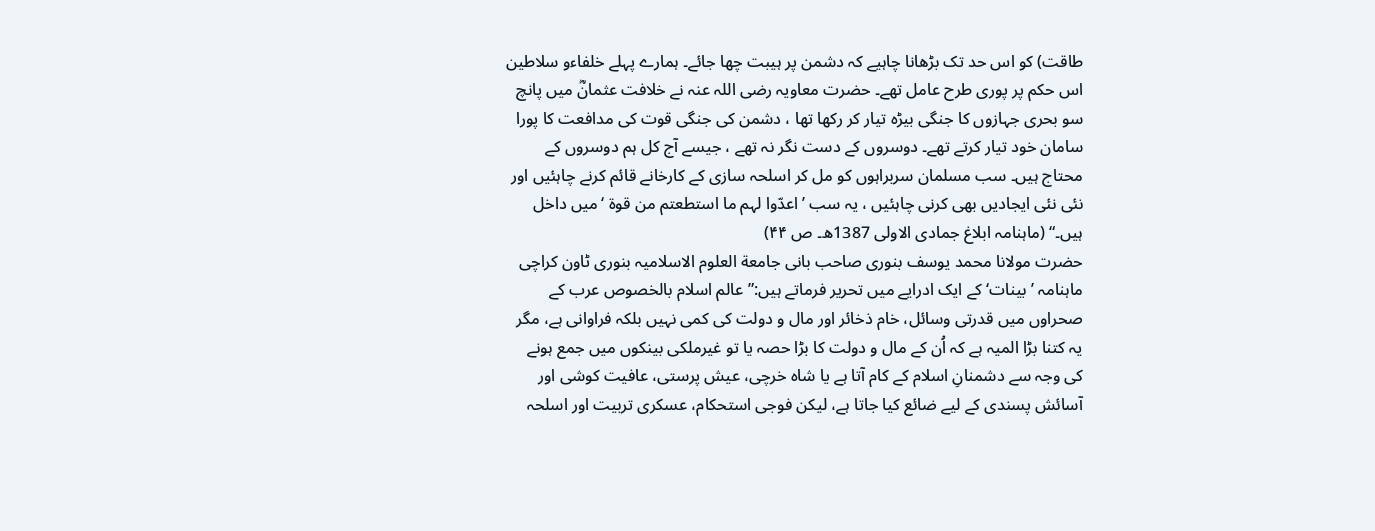طاقت) کو اس حد تک بڑھانا چاہیے کہ دشمن پر ہیبت چھا جائے۔ ہمارے پہلے خلفاءو سلاطین اس حکم پر پوری طرح عامل تھے۔ حضرت معاویہ رضی اللہ عنہ نے خلافت عثمانؓ میں پانچ سو بحری جہازوں کا جنگی بیڑہ تیار کر رکھا تھا ، دشمن کی جنگی قوت کی مدافعت کا پورا سامان خود تیار کرتے تھے۔ دوسروں کے دست نگر نہ تھے ، جیسے آج کل ہم دوسروں کے محتاج ہیں۔ سب مسلمان سربراہوں کو مل کر اسلحہ سازی کے کارخانے قائم کرنے چاہئیں اور نئی نئی ایجادیں بھی کرنی چاہئیں ، یہ سب ’ اعدّوا لہم ما استطعتم من قوة ‘میں داخل ہیں۔“ (ماہنامہ ابلاغ جمادی الاولی 1387ھ۔ ص ۴۴)
حضرت مولانا محمد یوسف بنوری صاحب بانی جامعة العلوم الاسلامیہ بنوری ٹاون کراچی ماہنامہ ’ بینات‘ کے ایک ادرایے میں تحریر فرماتے ہیں:”عالم اسلام بالخصوص عرب کے صحراوں میں قدرتی وسائل، خام ذخائر اور مال و دولت کی کمی نہیں بلکہ فراوانی ہے، مگر یہ کتنا بڑا المیہ ہے کہ اُن کے مال و دولت کا بڑا حصہ یا تو غیرملکی بینکوں میں جمع ہونے کی وجہ سے دشمنانِ اسلام کے کام آتا ہے یا شاہ خرچی، عیش پرستی، عافیت کوشی اور آسائش پسندی کے لیے ضائع کیا جاتا ہے، لیکن فوجی استحکام، عسکری تربیت اور اسلحہ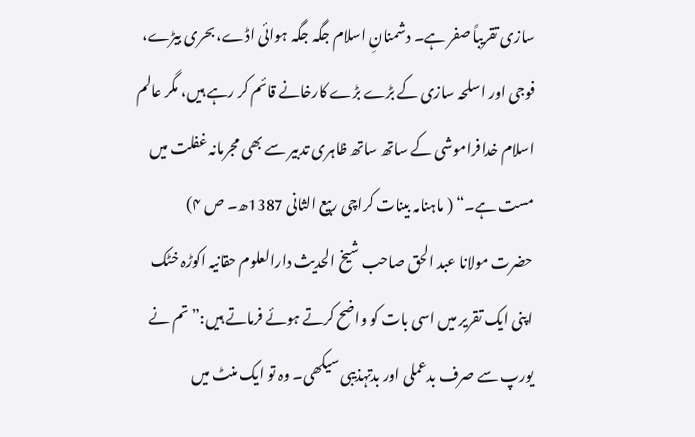سازی تقریباً صفر ہے۔ دشمنانِ اسلام جگہ جگہ ہوائی اڈے، بحری بیڑے، فوجی اور اسلحہ سازی کے بڑے بڑے کارخانے قائم کر رہے ہیں، مگر عالم اسلام خدافراموشی کے ساتھ ساتھ ظاہری تدبیر سے بھی مجرمانہ غفلت میں مست ہے۔“ ( ماہنامہ بینات کراچی ربیع الثانی 1387ھ۔ ص ۴)
حضرت مولانا عبد الحق صاحب شیخ الحدیث دارالعلوم حقانیہ اکوڑہ خٹک اپنی ایک تقریر میں اسی بات کو واضح کرتے ہوئے فرماتے ہیں:”تم نے یورپ سے صرف بدعملی اور بدتہذیبی سیکھی۔ وہ تو ایک منٹ میں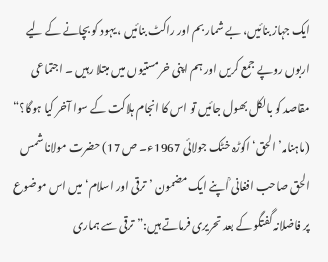ایک جہاز بنائیں، بے شمار بم اور راکٹ بنائیں ، یہود کو بچانے کے لیے اربوں روپے جمع کریں اور ہم اپنی خرمستیوں میں مبتلا رہیں ۔ اجتماعی مقاصد کو بالکل بھول جائیں تو اس کا انجام ہلاکت کے سوا آخر کیا ہوگا؟“ (ماہنامہ’الحق‘ اکوڑہ خٹک جولائی 1967ء۔ ص 17) حضرت مولانا شمس الحق صاحب افغانی ؒاپنے ایک مضمون ’ترقی اور اسلام‘ میں اس موضوع پر فاضلانہ گفتگو کے بعد تحریری فرماتے ہیں:”ترقی سے ہماری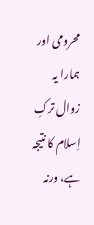محرومی اور ہمارا یہ زوال ترکِ اِسلام کا نتیجہ ہے، ورنہ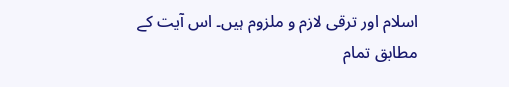اسلام اور ترقی لازم و ملزوم ہیں۔ اس آیت کے مطابق تمام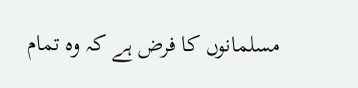مسلمانوں کا فرض ہے کہ وہ تمام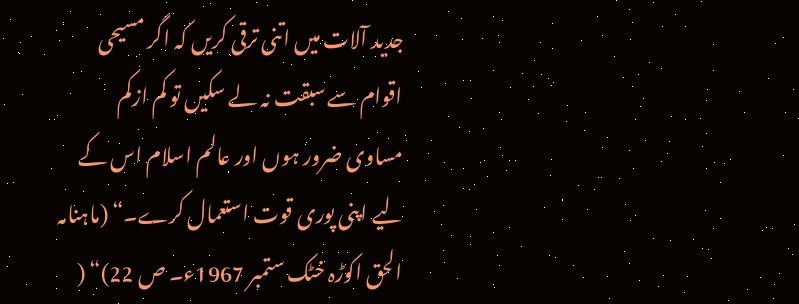جدید آلات میں اتنی ترقی کریں کہ اگر مسیحی اقوام سے سبقت نہ لے سکیں تو کم ازکم مساوی ضرور ہوں اور عالم اسلام اس کے لیے اپنی پوری قوت استعمال کرے۔“ (ماہنامہ الحق اکوڑہ خٹک ستمبر 1967ء۔ ص 22)“ (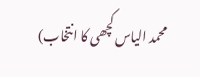محمد الیاس کچھی کا انتخاب)